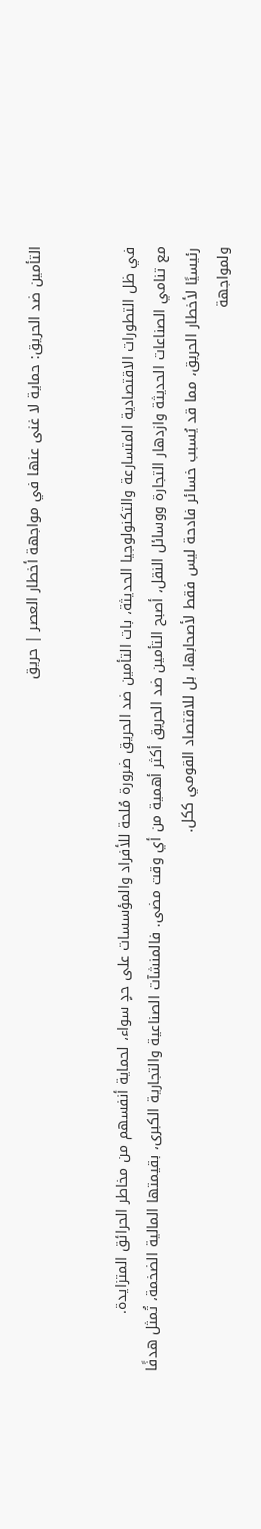التأمين ضد الحريق: حماية لا غنى عنها في مواجهة أخطار العصر | حريق


في ظل التطورات الاقتصادية المتسارعة والتكنولوجيا الحديثة، بات التأمين ضد الحريق ضرورة مُلحة للأفراد والمؤسسات على حدٍ سواء، لحماية أنفسهم من مخاطر الحرائق المتزايدة.
مع تنامي الصناعات الحديثة وازدهار التجارة ووسائل النقل، أصبح التأمين ضد الحريق أكثر أهمية من أي وقت مضى. فالمنشآت الصناعية والتجارية الكبرى، بقيمتها المالية الضخمة، تُمثل هدفًا رئيسيًا لأخطار الحريق، مما قد يُسبب خسائر فادحة ليس فقط لأصحابها، بل للاقتصاد القومي ككل.
ولمواجهة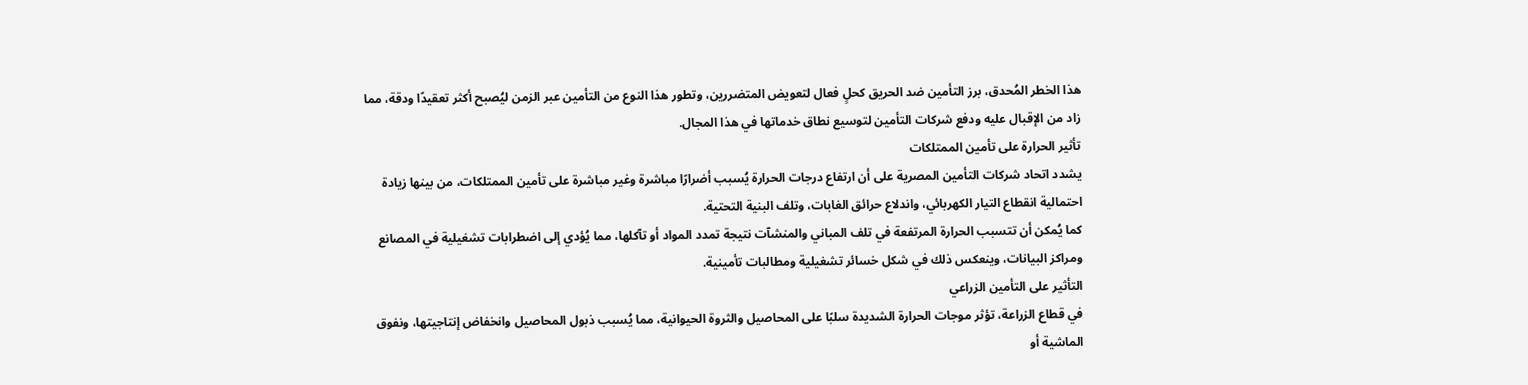هذا الخطر المُحدق، برز التأمين ضد الحريق كحلٍ فعال لتعويض المتضررين، وتطور هذا النوع من التأمين عبر الزمن ليُصبح أكثر تعقيدًا ودقة، مما زاد من الإقبال عليه ودفع شركات التأمين لتوسيع نطاق خدماتها في هذا المجال.
تأثير الحرارة على تأمين الممتلكات
يشدد اتحاد شركات التأمين المصرية على أن ارتفاع درجات الحرارة يُسبب أضرارًا مباشرة وغير مباشرة على تأمين الممتلكات، من بينها زيادة احتمالية انقطاع التيار الكهربائي، واندلاع حرائق الغابات، وتلف البنية التحتية.
كما يُمكن أن تتسبب الحرارة المرتفعة في تلف المباني والمنشآت نتيجة تمدد المواد أو تآكلها، مما يُؤدي إلى اضطرابات تشغيلية في المصانع ومراكز البيانات، وينعكس ذلك في شكل خسائر تشغيلية ومطالبات تأمينية.
التأثير على التأمين الزراعي
في قطاع الزراعة، تؤثر موجات الحرارة الشديدة سلبًا على المحاصيل والثروة الحيوانية، مما يُسبب ذبول المحاصيل وانخفاض إنتاجيتها، ونفوق الماشية أو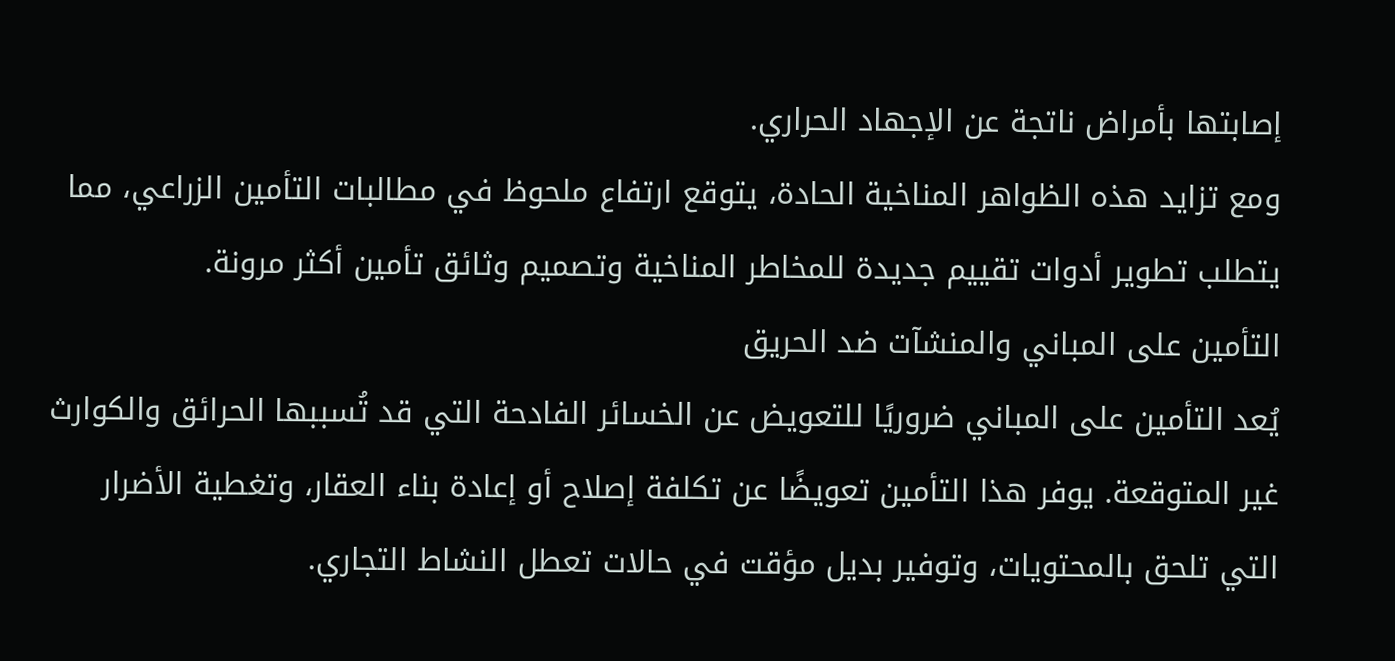إصابتها بأمراض ناتجة عن الإجهاد الحراري.
ومع تزايد هذه الظواهر المناخية الحادة، يتوقع ارتفاع ملحوظ في مطالبات التأمين الزراعي، مما يتطلب تطوير أدوات تقييم جديدة للمخاطر المناخية وتصميم وثائق تأمين أكثر مرونة.
التأمين على المباني والمنشآت ضد الحريق
يُعد التأمين على المباني ضروريًا للتعويض عن الخسائر الفادحة التي قد تُسببها الحرائق والكوارث غير المتوقعة. يوفر هذا التأمين تعويضًا عن تكلفة إصلاح أو إعادة بناء العقار، وتغطية الأضرار التي تلحق بالمحتويات، وتوفير بديل مؤقت في حالات تعطل النشاط التجاري.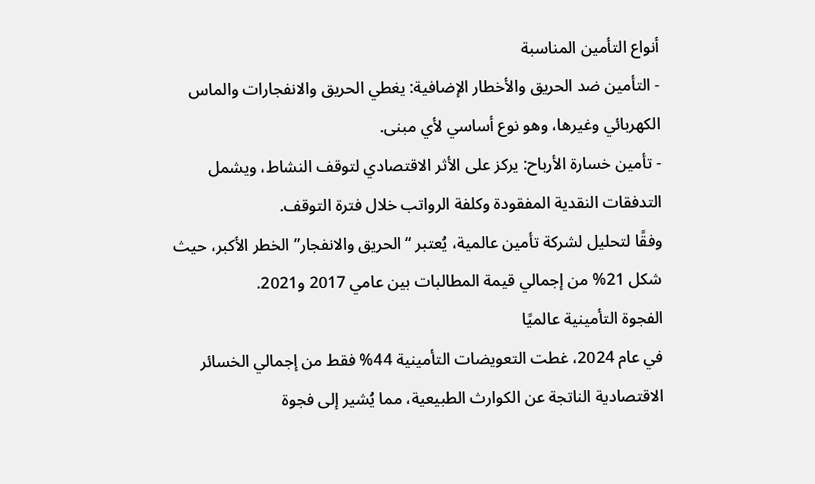أنواع التأمين المناسبة
- التأمين ضد الحريق والأخطار الإضافية: يغطي الحريق والانفجارات والماس الكهربائي وغيرها، وهو نوع أساسي لأي مبنى.
- تأمين خسارة الأرباح: يركز على الأثر الاقتصادي لتوقف النشاط، ويشمل التدفقات النقدية المفقودة وكلفة الرواتب خلال فترة التوقف.
وفقًا لتحليل لشركة تأمين عالمية، يُعتبر “الحريق والانفجار” الخطر الأكبر، حيث شكل 21% من إجمالي قيمة المطالبات بين عامي 2017 و2021.
الفجوة التأمينية عالميًا
في عام 2024، غطت التعويضات التأمينية 44% فقط من إجمالي الخسائر الاقتصادية الناتجة عن الكوارث الطبيعية، مما يُشير إلى فجوة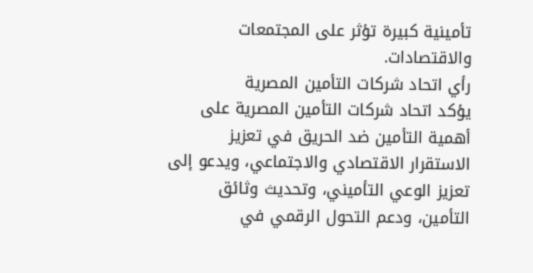تأمينية كبيرة تؤثر على المجتمعات والاقتصادات.
رأي اتحاد شركات التأمين المصرية
يؤكد اتحاد شركات التأمين المصرية على أهمية التأمين ضد الحريق في تعزيز الاستقرار الاقتصادي والاجتماعي، ويدعو إلى تعزيز الوعي التأميني، وتحديث وثائق التأمين، ودعم التحول الرقمي في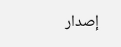إصدار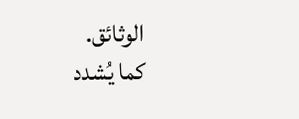الوثائق.
كما يُشدد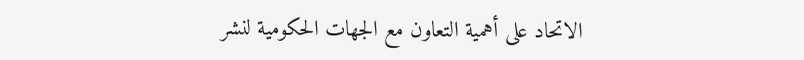الاتحاد على أهمية التعاون مع الجهات الحكومية لنشر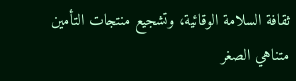ثقافة السلامة الوقائية، وتشجيع منتجات التأمين متناهي الصغر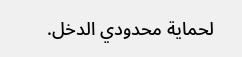لحماية محدودي الدخل.